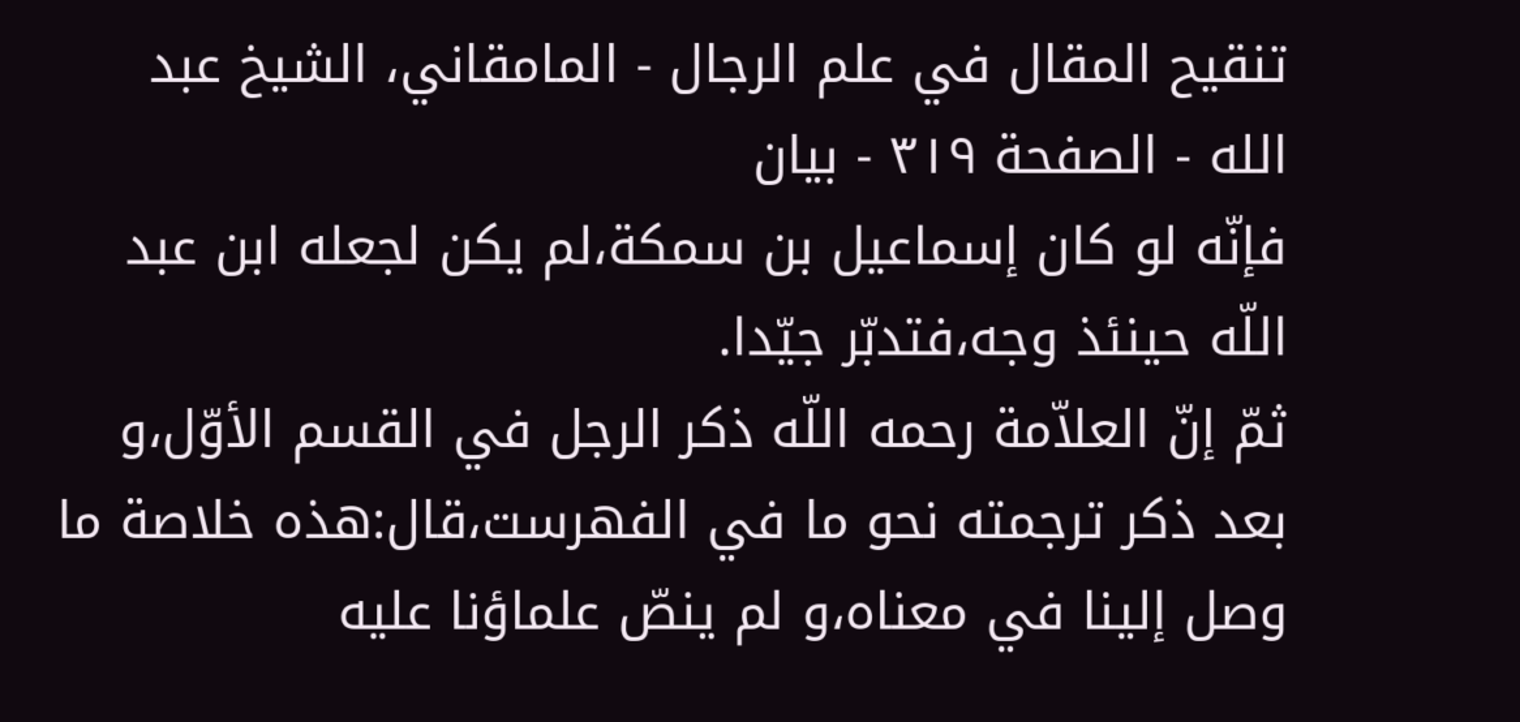تنقيح المقال في علم الرجال - المامقاني، الشيخ عبد الله - الصفحة ٣١٩ - بيان
فإنّه لو كان إسماعيل بن سمكة،لم يكن لجعله ابن عبد اللّه حينئذ وجه،فتدبّر جيّدا.
ثمّ إنّ العلاّمة رحمه اللّه ذكر الرجل في القسم الأوّل،و بعد ذكر ترجمته نحو ما في الفهرست،قال:هذه خلاصة ما وصل إلينا في معناه،و لم ينصّ علماؤنا عليه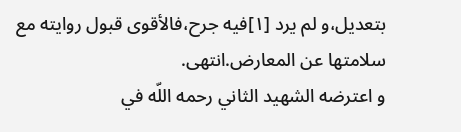بتعديل،و لم يرد [١]فيه جرح،فالأقوى قبول روايته مع سلامتها عن المعارض.انتهى.
و اعترضه الشهيد الثاني رحمه اللّه في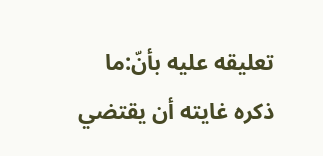تعليقه عليه بأنّ:ما ذكره غايته أن يقتضي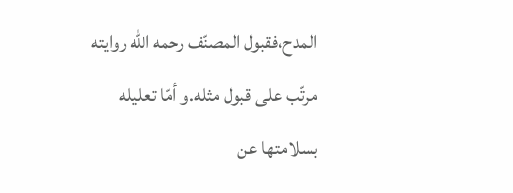المدح،فقبول المصنّف رحمه اللّه روايته مرتّب على قبول مثله.و أمّا تعليله بسلامتها عن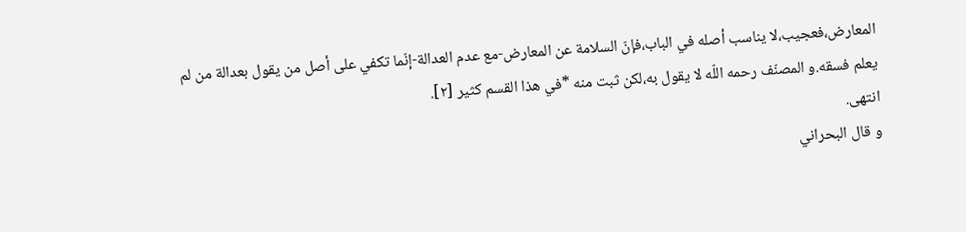المعارض،فعجيب،لا يناسب أصله في الباب،فإنّ السلامة عن المعارض-مع عدم العدالة-إنّما تكفي على أصل من يقول بعدالة من لم يعلم فسقه.و المصنّف رحمه اللّه لا يقول به،لكن ثبت منه *في هذا القسم كثير [٢].
انتهى.
و قال البحراني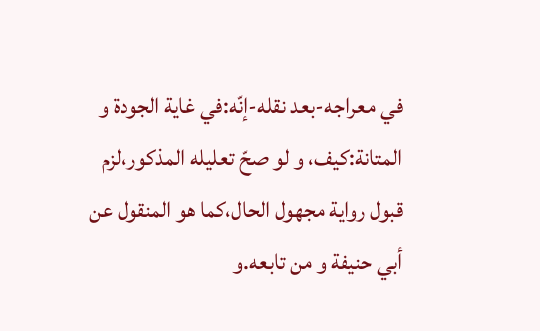في معراجه-بعد نقله-إنّه:في غاية الجودة و المتانة:كيف، و لو صحّ تعليله المذكور،لزم قبول رواية مجهول الحال،كما هو المنقول عن أبي حنيفة و من تابعه.و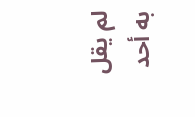لم يقل به أحد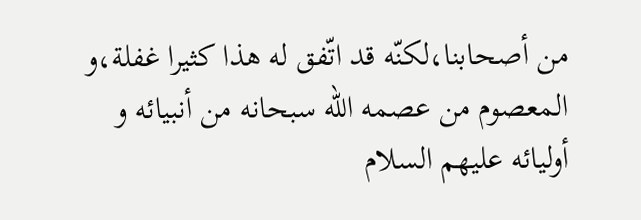من أصحابنا،لكنّه قد اتّفق له هذا كثيرا غفلة،و المعصوم من عصمه اللّه سبحانه من أنبيائه و أوليائه عليهم السلام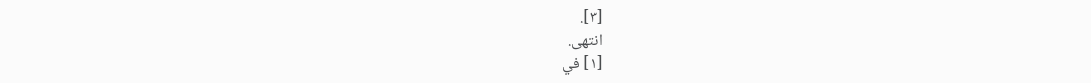[٣].
انتهى.
[١] في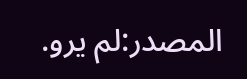المصدر:لم يرو.